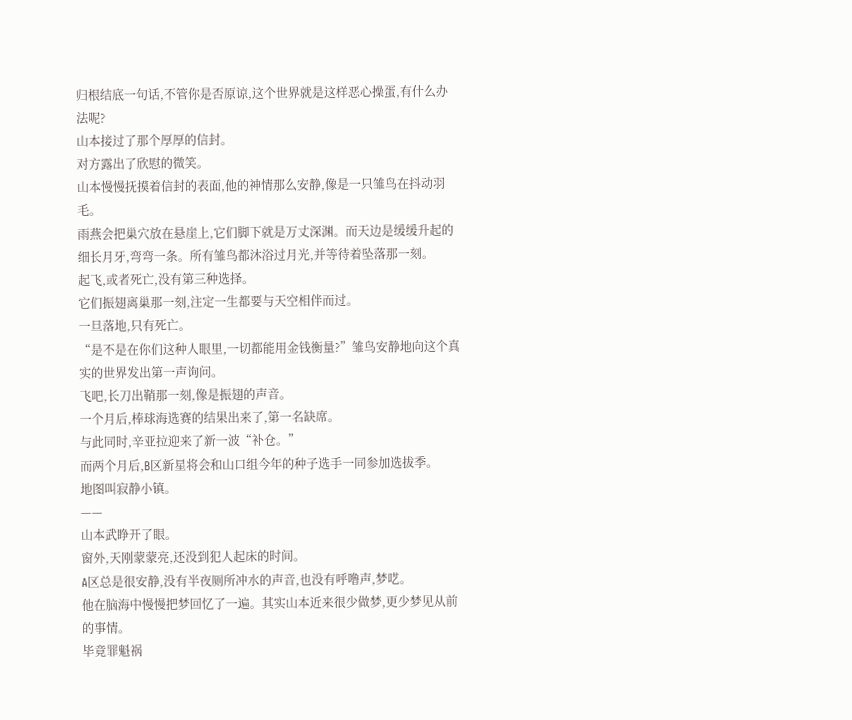归根结底一句话,不管你是否原谅,这个世界就是这样恶心操蛋,有什么办法呢?
山本接过了那个厚厚的信封。
对方露出了欣慰的微笑。
山本慢慢抚摸着信封的表面,他的神情那么安静,像是一只雏鸟在抖动羽毛。
雨燕会把巢穴放在悬崖上,它们脚下就是万丈深渊。而天边是缓缓升起的细长月牙,弯弯一条。所有雏鸟都沐浴过月光,并等待着坠落那一刻。
起飞,或者死亡,没有第三种选择。
它们振翅离巢那一刻,注定一生都要与天空相伴而过。
一旦落地,只有死亡。
“是不是在你们这种人眼里,一切都能用金钱衡量?”雏鸟安静地向这个真实的世界发出第一声询问。
飞吧,长刀出鞘那一刻,像是振翅的声音。
一个月后,棒球海选赛的结果出来了,第一名缺席。
与此同时,辛亚拉迎来了新一波“补仓。”
而两个月后,B区新星将会和山口组今年的种子选手一同参加选拔季。
地图叫寂静小镇。
——
山本武睁开了眼。
窗外,天刚蒙蒙亮,还没到犯人起床的时间。
A区总是很安静,没有半夜厕所冲水的声音,也没有呼噜声,梦呓。
他在脑海中慢慢把梦回忆了一遍。其实山本近来很少做梦,更少梦见从前的事情。
毕竟罪魁祸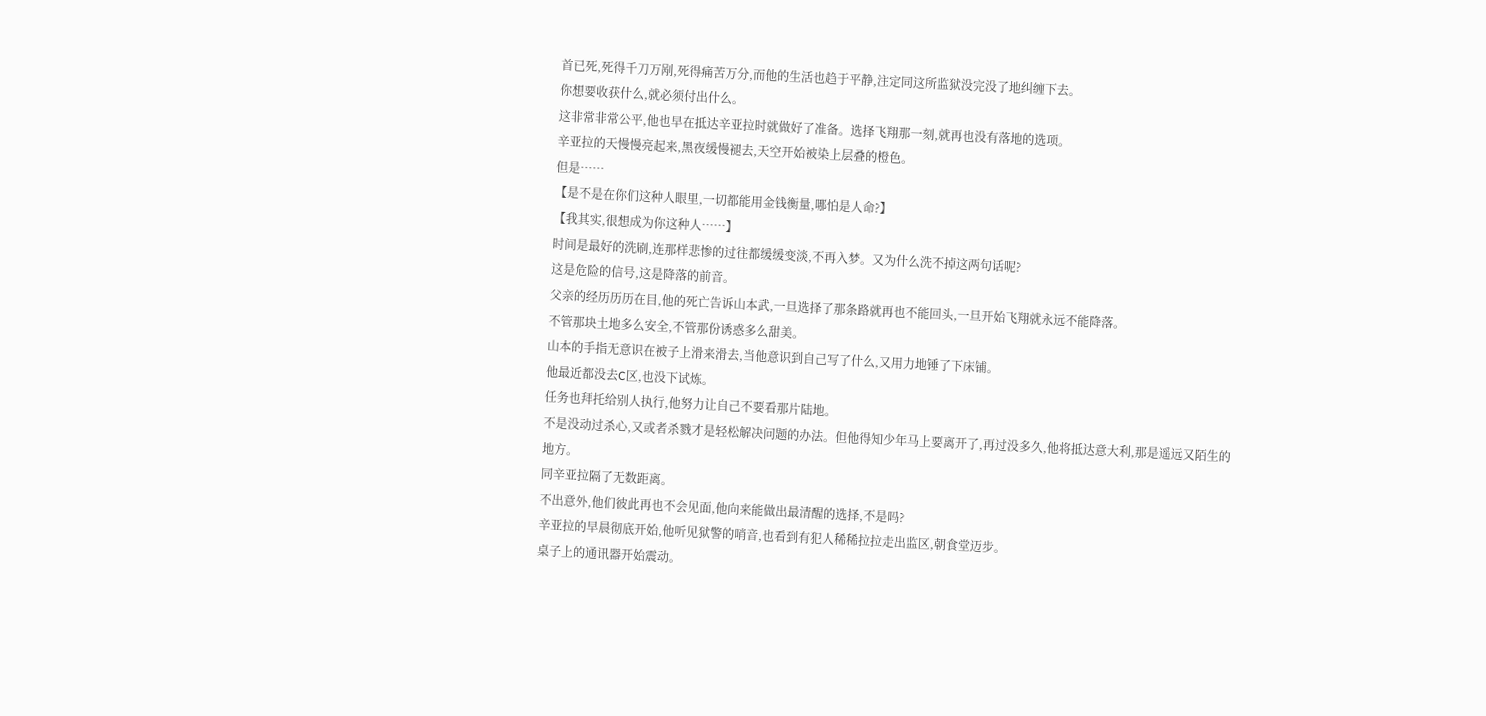首已死,死得千刀万剐,死得痛苦万分,而他的生活也趋于平静,注定同这所监狱没完没了地纠缠下去。
你想要收获什么,就必须付出什么。
这非常非常公平,他也早在抵达辛亚拉时就做好了准备。选择飞翔那一刻,就再也没有落地的选项。
辛亚拉的天慢慢亮起来,黑夜缓慢褪去,天空开始被染上层叠的橙色。
但是……
【是不是在你们这种人眼里,一切都能用金钱衡量,哪怕是人命?】
【我其实,很想成为你这种人……】
时间是最好的洗刷,连那样悲惨的过往都缓缓变淡,不再入梦。又为什么洗不掉这两句话呢?
这是危险的信号,这是降落的前音。
父亲的经历历历在目,他的死亡告诉山本武,一旦选择了那条路就再也不能回头,一旦开始飞翔就永远不能降落。
不管那块土地多么安全,不管那份诱惑多么甜美。
山本的手指无意识在被子上滑来滑去,当他意识到自己写了什么,又用力地锤了下床铺。
他最近都没去C区,也没下试炼。
任务也拜托给别人执行,他努力让自己不要看那片陆地。
不是没动过杀心,又或者杀戮才是轻松解决问题的办法。但他得知少年马上要离开了,再过没多久,他将抵达意大利,那是遥远又陌生的地方。
同辛亚拉隔了无数距离。
不出意外,他们彼此再也不会见面,他向来能做出最清醒的选择,不是吗?
辛亚拉的早晨彻底开始,他听见狱警的哨音,也看到有犯人稀稀拉拉走出监区,朝食堂迈步。
桌子上的通讯器开始震动。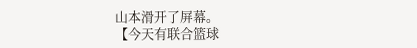山本滑开了屏幕。
【今天有联合篮球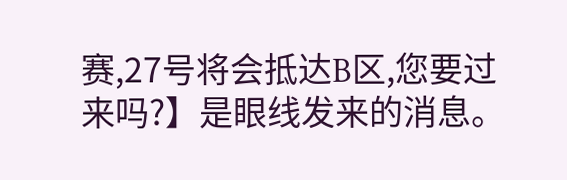赛,27号将会抵达B区,您要过来吗?】是眼线发来的消息。